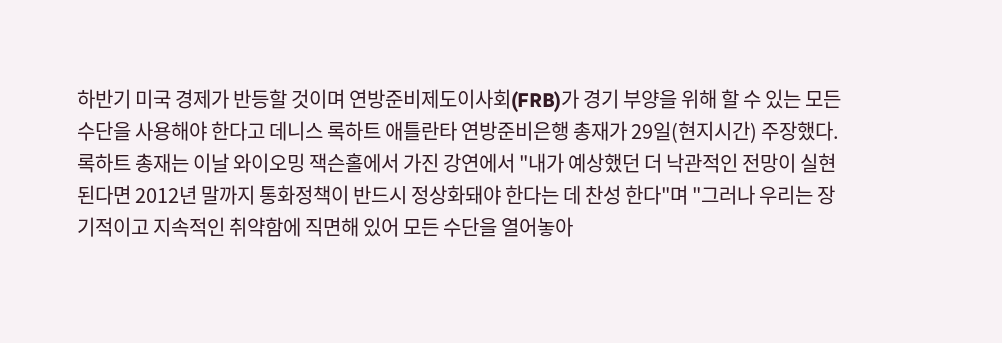하반기 미국 경제가 반등할 것이며 연방준비제도이사회(FRB)가 경기 부양을 위해 할 수 있는 모든 수단을 사용해야 한다고 데니스 록하트 애틀란타 연방준비은행 총재가 29일(현지시간) 주장했다.
록하트 총재는 이날 와이오밍 잭슨홀에서 가진 강연에서 "내가 예상했던 더 낙관적인 전망이 실현된다면 2012년 말까지 통화정책이 반드시 정상화돼야 한다는 데 찬성 한다"며 "그러나 우리는 장기적이고 지속적인 취약함에 직면해 있어 모든 수단을 열어놓아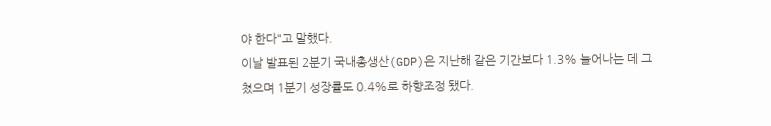야 한다"고 말했다.
이날 발표된 2분기 국내총생산(GDP)은 지난해 같은 기간보다 1.3% 늘어나는 데 그쳤으며 1분기 성장률도 0.4%로 하향조정 됐다.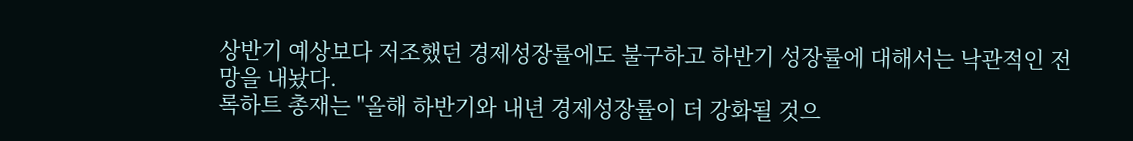상반기 예상보다 저조했던 경제성장률에도 불구하고 하반기 성장률에 대해서는 낙관적인 전망을 내놨다.
록하트 총재는 "올해 하반기와 내년 경제성장률이 더 강화될 것으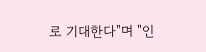로 기대한다"며 "인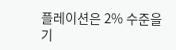플레이션은 2% 수준을 기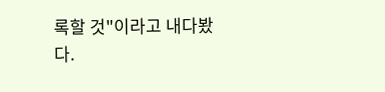록할 것"이라고 내다봤다.